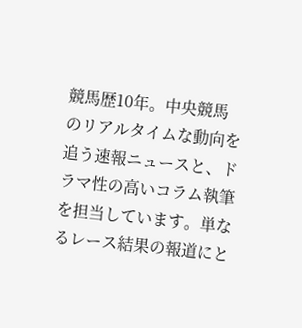競馬歴10年。中央競馬のリアルタイムな動向を追う速報ニュースと、ドラマ性の高いコラム執筆を担当しています。単なるレース結果の報道にと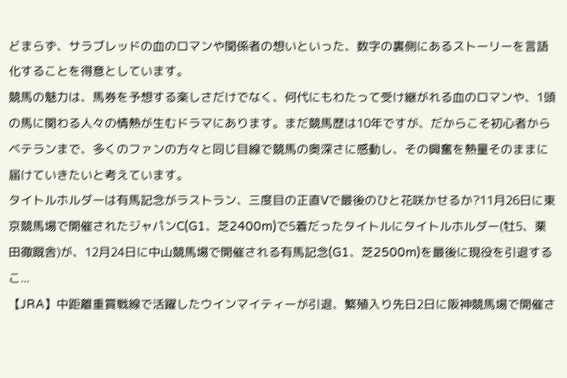どまらず、サラブレッドの血のロマンや関係者の想いといった、数字の裏側にあるストーリーを言語化することを得意としています。
競馬の魅力は、馬券を予想する楽しさだけでなく、何代にもわたって受け継がれる血のロマンや、1頭の馬に関わる人々の情熱が生むドラマにあります。まだ競馬歴は10年ですが、だからこそ初心者からベテランまで、多くのファンの方々と同じ目線で競馬の奥深さに感動し、その興奮を熱量そのままに届けていきたいと考えています。
タイトルホルダーは有馬記念がラストラン、三度目の正直Vで最後のひと花咲かせるか?11月26日に東京競馬場で開催されたジャパンC(G1、芝2400m)で5着だったタイトルにタイトルホルダー(牡5、栗田徹厩舎)が、12月24日に中山競馬場で開催される有馬記念(G1、芝2500m)を最後に現役を引退するこ...
【JRA】中距離重賞戦線で活躍したウインマイティーが引退、繁殖入り先日2日に阪神競馬場で開催さ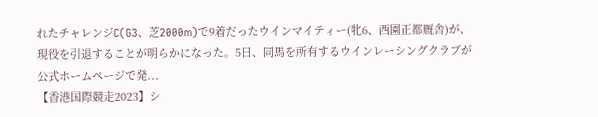れたチャレンジC(G3、芝2000m)で9着だったウインマイティー(牝6、西園正都厩舎)が、現役を引退することが明らかになった。5日、同馬を所有するウインレーシングクラブが公式ホームページで発...
【香港国際競走2023】シ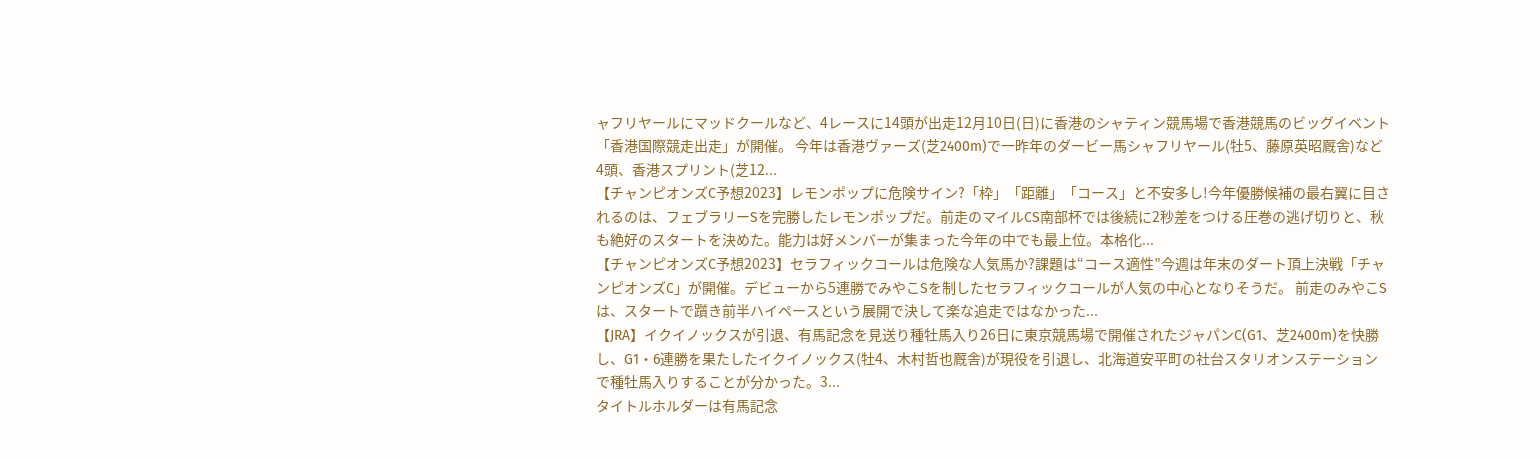ャフリヤールにマッドクールなど、4レースに14頭が出走12月10日(日)に香港のシャティン競馬場で香港競馬のビッグイベント「香港国際競走出走」が開催。 今年は香港ヴァーズ(芝2400m)で一昨年のダービー馬シャフリヤール(牡5、藤原英昭厩舎)など4頭、香港スプリント(芝12...
【チャンピオンズC予想2023】レモンポップに危険サイン?「枠」「距離」「コース」と不安多し!今年優勝候補の最右翼に目されるのは、フェブラリーSを完勝したレモンポップだ。前走のマイルCS南部杯では後続に2秒差をつける圧巻の逃げ切りと、秋も絶好のスタートを決めた。能力は好メンバーが集まった今年の中でも最上位。本格化...
【チャンピオンズC予想2023】セラフィックコールは危険な人気馬か?課題は“コース適性”今週は年末のダート頂上決戦「チャンピオンズC」が開催。デビューから5連勝でみやこSを制したセラフィックコールが人気の中心となりそうだ。 前走のみやこSは、スタートで躓き前半ハイペースという展開で決して楽な追走ではなかった...
【JRA】イクイノックスが引退、有馬記念を見送り種牡馬入り26日に東京競馬場で開催されたジャパンC(G1、芝2400m)を快勝し、G1・6連勝を果たしたイクイノックス(牡4、木村哲也厩舎)が現役を引退し、北海道安平町の社台スタリオンステーションで種牡馬入りすることが分かった。3...
タイトルホルダーは有馬記念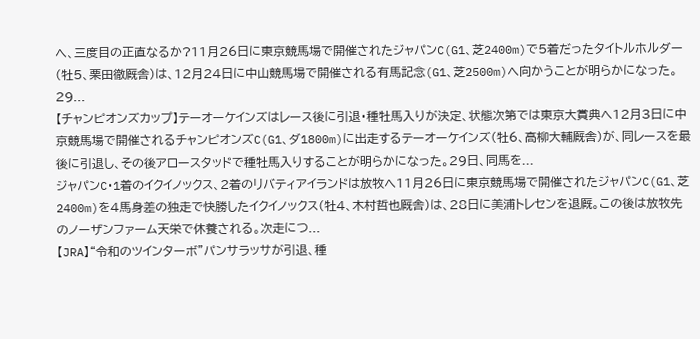へ、三度目の正直なるか?11月26日に東京競馬場で開催されたジャパンC(G1、芝2400m)で5着だったタイトルホルダー(牡5、栗田徹厩舎)は、12月24日に中山競馬場で開催される有馬記念(G1、芝2500m)へ向かうことが明らかになった。29...
【チャンピオンズカップ】テーオーケインズはレース後に引退・種牡馬入りが決定、状態次第では東京大賞典へ12月3日に中京競馬場で開催されるチャンピオンズC(G1、ダ1800m)に出走するテーオーケインズ(牡6、高柳大輔厩舎)が、同レースを最後に引退し、その後アロースタッドで種牡馬入りすることが明らかになった。29日、同馬を...
ジャパンC・1着のイクイノックス、2着のリバティアイランドは放牧へ11月26日に東京競馬場で開催されたジャパンC(G1、芝2400m)を4馬身差の独走で快勝したイクイノックス(牡4、木村哲也厩舎)は、28日に美浦トレセンを退厩。この後は放牧先のノーザンファーム天栄で休養される。次走につ...
【JRA】“令和のツインターボ”パンサラッサが引退、種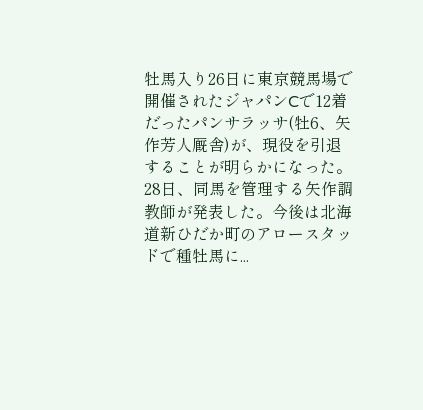牡馬入り26日に東京競馬場で開催されたジャパンCで12着だったパンサラッサ(牡6、矢作芳人厩舎)が、現役を引退することが明らかになった。28日、同馬を管理する矢作調教師が発表した。今後は北海道新ひだか町のアロースタッドで種牡馬に...